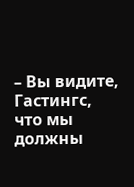– Вы видите, Гастингс, что мы должны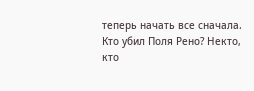теперь начать все сначала. Кто убил Поля Рено? Некто, кто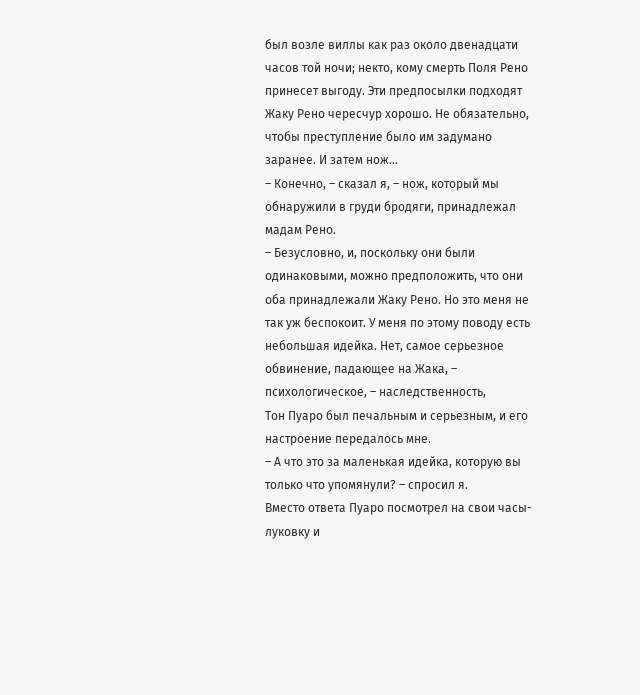был возле виллы как раз около двенадцати часов той ночи; некто, кому смерть Поля Рено принесет выгоду. Эти предпосылки подходят Жаку Рено чересчур хорошо. Не обязательно, чтобы преступление было им задумано заранее. И затем нож...
– Конечно, – сказал я, – нож, который мы обнаружили в груди бродяги, принадлежал мадам Рено.
– Безусловно, и, поскольку они были одинаковыми, можно предположить, что они оба принадлежали Жаку Рено. Но это меня не так уж беспокоит. У меня по этому поводу есть небольшая идейка. Нет, самое серьезное обвинение, падающее на Жака, – психологическое, – наследственность,
Тон Пуаро был печальным и серьезным, и его настроение передалось мне.
– А что это за маленькая идейка, которую вы только что упомянули? – спросил я.
Вместо ответа Пуаро посмотрел на свои часы-луковку и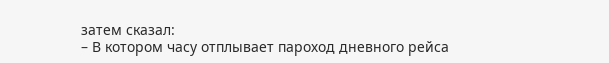затем сказал:
– В котором часу отплывает пароход дневного рейса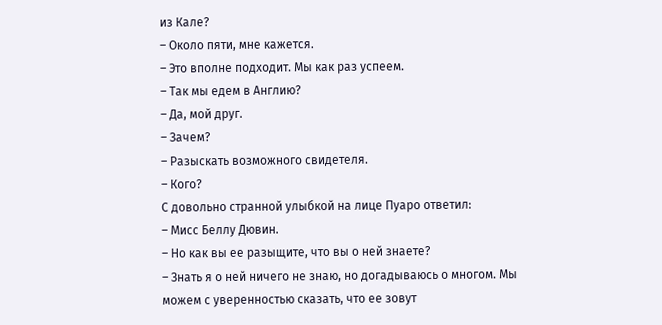из Кале?
– Около пяти, мне кажется.
– Это вполне подходит. Мы как раз успеем.
– Так мы едем в Англию?
– Да, мой друг.
– Зачем?
– Разыскать возможного свидетеля.
– Кого?
С довольно странной улыбкой на лице Пуаро ответил:
– Мисс Беллу Дювин.
– Но как вы ее разыщите, что вы о ней знаете?
– Знать я о ней ничего не знаю, но догадываюсь о многом. Мы можем с уверенностью сказать, что ее зовут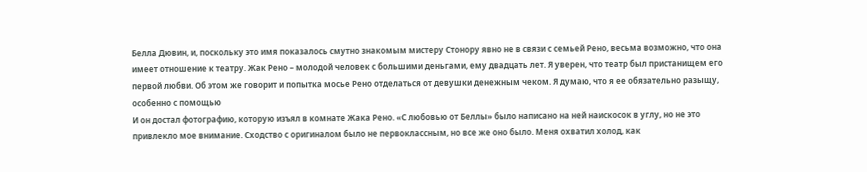Белла Дювин, и, поскольку это имя показалось смутно знакомым мистеру Стонору явно не в связи с семьей Рено, весьма возможно, что она имеет отношение к театру. Жак Рено – молодой человек с большими деньгами, ему двадцать лет. Я уверен, что театр был пристанищем его первой любви. Об этом же говорит и попытка мосье Рено отделаться от девушки денежным чеком. Я думаю, что я ее обязательно разыщу, особенно с помощью
И он достал фотографию, которую изъял в комнате Жака Рено. «С любовью от Беллы» было написано на ней наискосок в углу, но не это привлекло мое внимание. Сходство с оригиналом было не первоклассным, но все же оно было. Меня охватил холод, как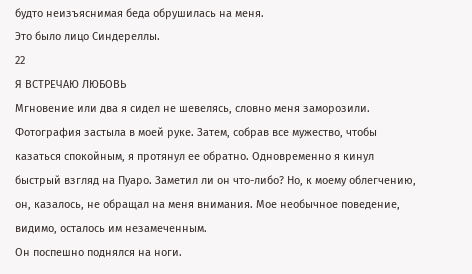будто неизъяснимая беда обрушилась на меня.
Это было лицо Синдереллы.
22
Я ВСТРЕЧАЮ ЛЮБОВЬ
Мгновение или два я сидел не шевелясь, словно меня заморозили. Фотография застыла в моей руке. Затем, собрав все мужество, чтобы казаться спокойным, я протянул ее обратно. Одновременно я кинул быстрый взгляд на Пуаро. Заметил ли он что-либо? Но, к моему облегчению, он, казалось, не обращал на меня внимания. Мое необычное поведение, видимо, осталось им незамеченным.
Он поспешно поднялся на ноги.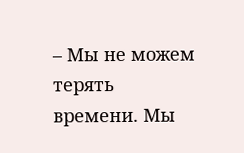– Мы не можем терять времени. Мы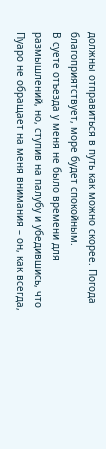должны отправиться в путь как можно скорее. Погода благоприятствует, море будет спокойным.
В суете отъезда у меня не было времени для размышлений, но, ступив на палубу и убедившись, что Пуаро не обращает на меня внимания – он, как всегда,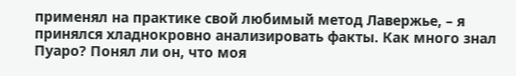применял на практике свой любимый метод Лавержье, – я принялся хладнокровно анализировать факты. Как много знал Пуаро? Понял ли он, что моя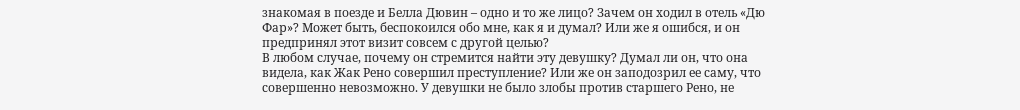знакомая в поезде и Белла Дювин – одно и то же лицо? Зачем он ходил в отель «Дю Фар»? Может быть, беспокоился обо мне, как я и думал? Или же я ошибся, и он предпринял этот визит совсем с другой целью?
В любом случае, почему он стремится найти эту девушку? Думал ли он, что она видела, как Жак Рено совершил преступление? Или же он заподозрил ее саму, что совершенно невозможно. У девушки не было злобы против старшего Рено, не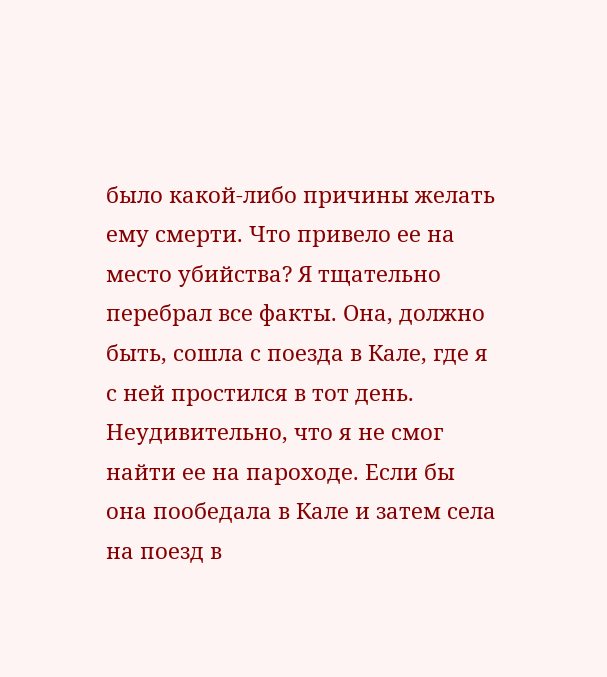было какой-либо причины желать ему смерти. Что привело ее на место убийства? Я тщательно перебрал все факты. Она, должно быть, сошла с поезда в Кале, где я с ней простился в тот день. Неудивительно, что я не смог найти ее на пароходе. Если бы она пообедала в Кале и затем села на поезд в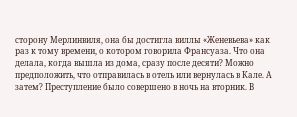сторону Мерлинвиля, она бы достигла виллы «Женевьева» как раз к тому времени, о котором говорила Франсуаза. Что она делала, когда вышла из дома, сразу после десяти? Можно предположить, что отправилась в отель или вернулась в Кале. А затем? Преступление было совершено в ночь на вторник. В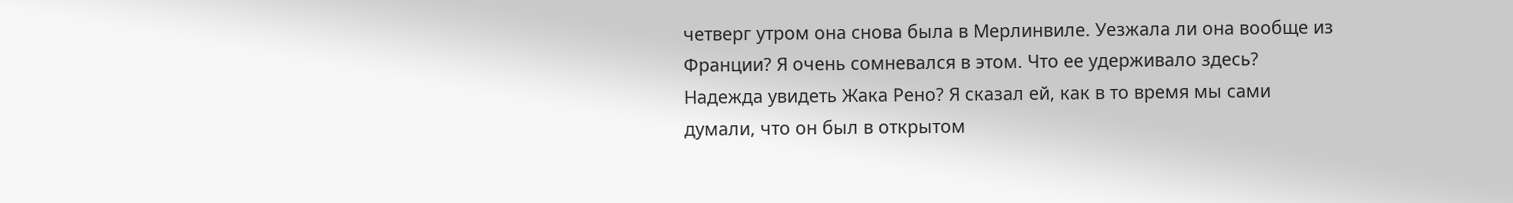четверг утром она снова была в Мерлинвиле. Уезжала ли она вообще из Франции? Я очень сомневался в этом. Что ее удерживало здесь? Надежда увидеть Жака Рено? Я сказал ей, как в то время мы сами думали, что он был в открытом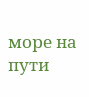море на пути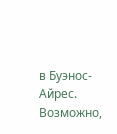в Буэнос-Айрес. Возможно,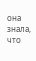она знала, что